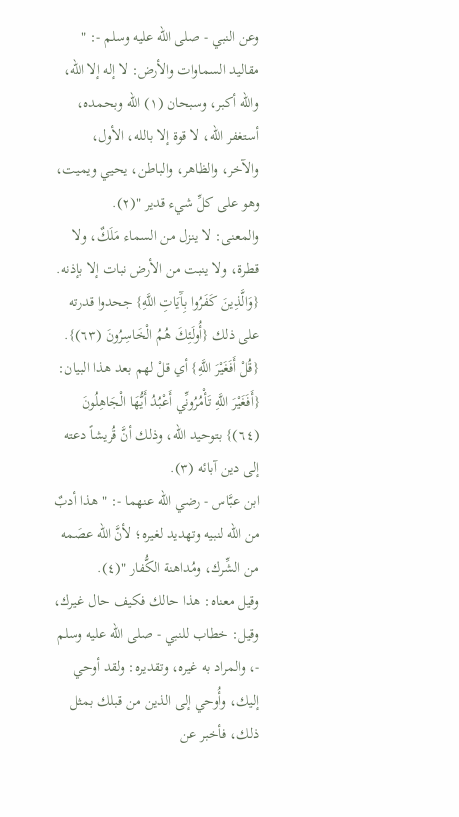وعن النبي - صلى الله عليه وسلم -: " مقاليد السماوات والأرض: لا إله إلا الله، والله أكبر، وسبحان (١) الله وبحمده، أستغفر الله، لا قوة إلا بالله، الأول، والآخر، والظاهر، والباطن، يحيي ويميت، وهو على كلِّ شيء قدير "(٢).
والمعنى: لا ينزل من السماء مَلَكٌ، ولا قطرة، ولا ينبت من الأرض نبات إلا بإذنه.
{وَالَّذِينَ كَفَرُوا بِآَيَاتِ اللَّهِ} جحدوا قدرته على ذلك {أُولَئِكَ هُمُ الْخَاسِرُونَ (٦٣)}.
{قُلْ أَفَغَيْرَ اللَّهِ} أي قلْ لهم بعد هذا البيان: {أَفَغَيْرَ اللَّهِ تَأْمُرُونِّي أَعْبُدُ أَيُّهَا الْجَاهِلُونَ (٦٤)} بتوحيد الله، وذلك أنَّ قُريشاً دعته إلى دين آبائه (٣).
ابن عبَّاس - رضي الله عنهما -: " هذا أدبٌ من الله لنبيه وتهديد لغيره؛ لأنَّ الله عصَمه من الشِّرك، ومُداهنة الكُّفار "(٤).
وقيل معناه: هذا حالك فكيف حال غيرك، وقيل: خطاب للنبي - صلى الله عليه وسلم -، والمراد به غيره، وتقديره: ولقد أوحي إليك، وأُوحي إلى الذين من قبلك بمثل ذلك، فأخبر عن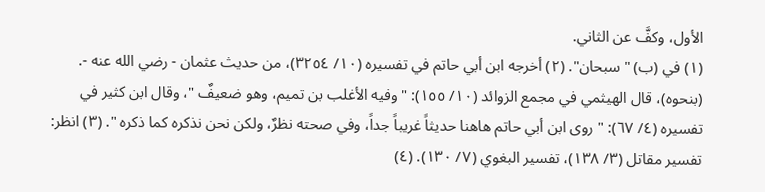الأول، وكفَّ عن الثاني.
(١) في (ب) " سبحان". (٢) أخرجه ابن أبي حاتم في تفسيره (١٠/ ٣٢٥٤)، من حديث عثمان - رضي الله عنه -. (بنحوه)، قال الهيثمي في مجمع الزوائد (١٠/ ١٥٥): "وفيه الأغلب بن تميم، وهو ضعيفٌ "، وقال ابن كثير في تفسيره (٤/ ٦٧): " روى ابن أبي حاتم هاهنا حديثاً غريباً جداً، وفي صحته نظرٌ، ولكن نحن نذكره كما ذكره ". (٣) انظر: تفسير مقاتل (٣/ ١٣٨)، تفسير البغوي (٧/ ١٣٠). (٤)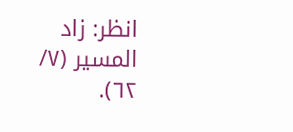انظر: زاد المسير (٧/ ٦٢).